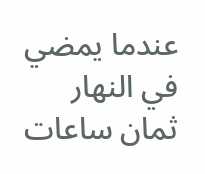عندما يمضي في النهار ثمان ساعات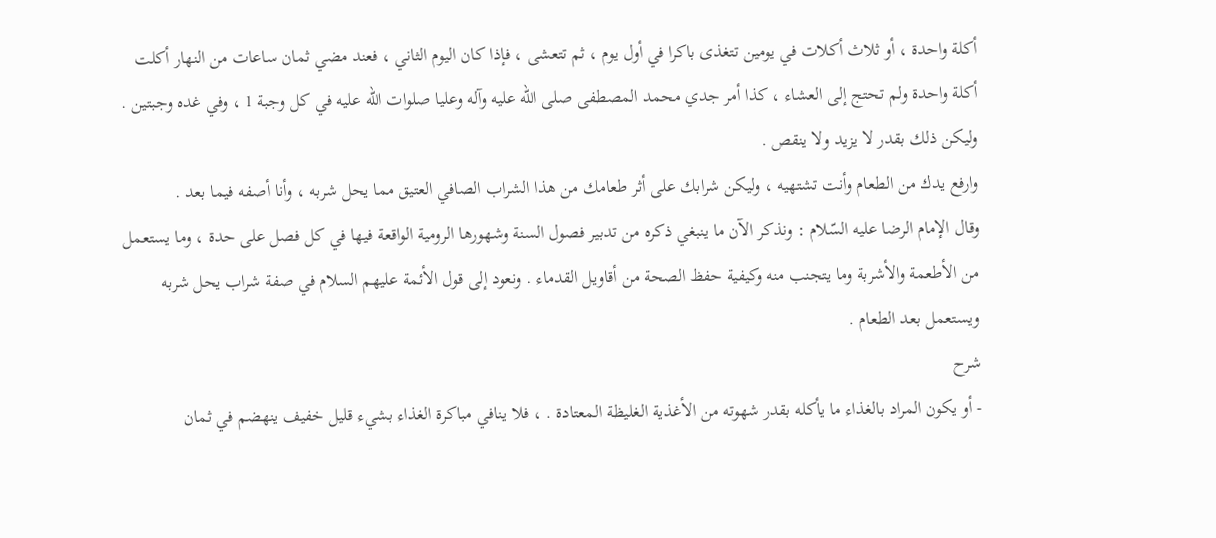أكلة واحدة ، أو ثلاث أكلات في يومين تتغذى باكرا في أول يوم ، ثم تتعشى ، فإذا كان اليوم الثاني ، فعند مضي ثمان ساعات من النهار أكلت أكلة واحدة ولم تحتج إلى العشاء ، كذا أمر جدي محمد المصطفى صلى اللّه عليه وآله وعليا صلوات اللّه عليه في كل وجبة 1 ، وفي غده وجبتين . وليكن ذلك بقدر لا يزيد ولا ينقص .
وارفع يدك من الطعام وأنت تشتهيه ، وليكن شرابك على أثر طعامك من هذا الشراب الصافي العتيق مما يحل شربه ، وأنا أصفه فيما بعد .
وقال الإمام الرضا عليه السّلام : ونذكر الآن ما ينبغي ذكره من تدبير فصول السنة وشهورها الرومية الواقعة فيها في كل فصل على حدة ، وما يستعمل من الأطعمة والأشربة وما يتجنب منه وكيفية حفظ الصحة من أقاويل القدماء . ونعود إلى قول الأئمة عليهم السلام في صفة شراب يحل شربه ويستعمل بعد الطعام .
شرح
- أو يكون المراد بالغذاء ما يأكله بقدر شهوته من الأغذية الغليظة المعتادة . ، فلا ينافي مباكرة الغذاء بشيء قليل خفيف ينهضم في ثمان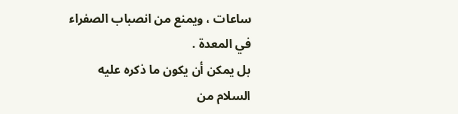ساعات ، ويمنع من انصباب الصفراء في المعدة .
بل يمكن أن يكون ما ذكره عليه السلام من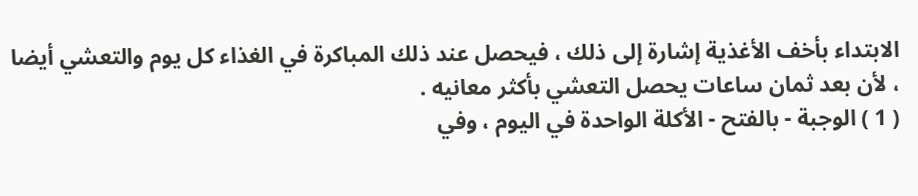الابتداء بأخف الأغذية إشارة إلى ذلك ، فيحصل عند ذلك المباكرة في الغذاء كل يوم والتعشي أيضا ، لأن بعد ثمان ساعات يحصل التعشي بأكثر معانيه .
( 1 ) الوجبة - بالفتح - الأكلة الواحدة في اليوم ، وفي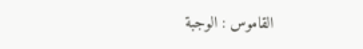القاموس : الوجبة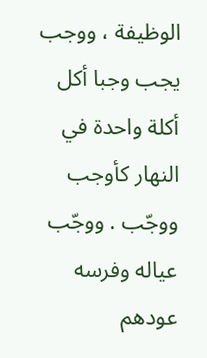الوظيفة ، ووجب يجب وجبا أكل أكلة واحدة في النهار كأوجب ووجّب . ووجّب عياله وفرسه عودهم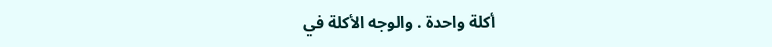أكلة واحدة . والوجه الأكلة في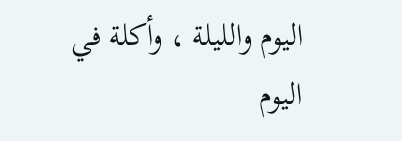اليوم والليلة ، وأكلة في اليوم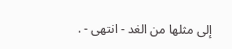إلى مثلها من الغد - انتهى - .